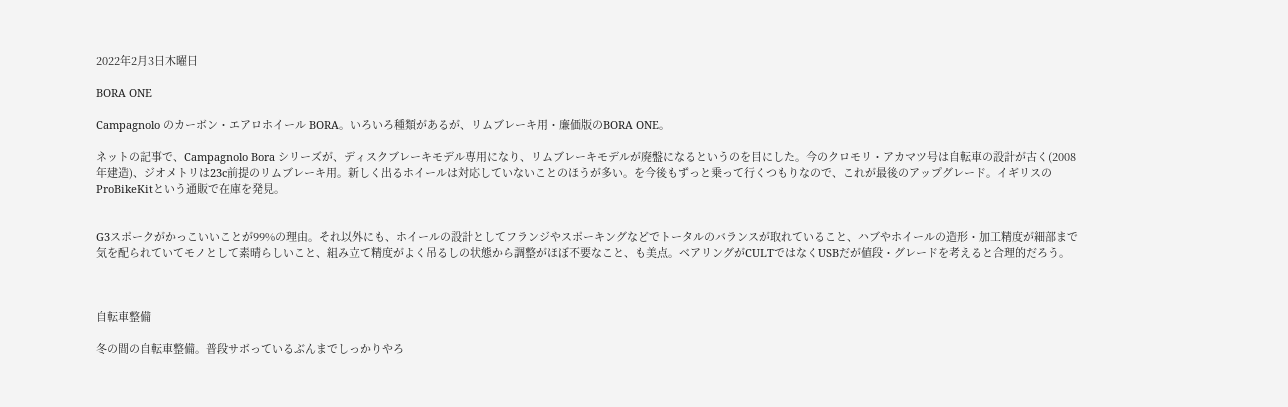2022年2月3日木曜日

BORA ONE

Campagnolo のカーボン・エアロホイール BORA。いろいろ種類があるが、リムブレーキ用・廉価版のBORA ONE。

ネットの記事で、Campagnolo Bora シリーズが、ディスクブレーキモデル専用になり、リムブレーキモデルが廃盤になるというのを目にした。今のクロモリ・アカマツ号は自転車の設計が古く(2008年建造)、ジオメトリは23c前提のリムブレーキ用。新しく出るホイールは対応していないことのほうが多い。を今後もずっと乗って行くつもりなので、これが最後のアップグレード。イギリスのProBikeKitという通販で在庫を発見。


G3スポークがかっこいいことが99%の理由。それ以外にも、ホイールの設計としてフランジやスポーキングなどでトータルのバランスが取れていること、ハブやホイールの造形・加工精度が細部まで気を配られていてモノとして素晴らしいこと、組み立て精度がよく吊るしの状態から調整がほぼ不要なこと、も美点。ベアリングがCULTではなくUSBだが値段・グレードを考えると合理的だろう。



自転車整備

冬の間の自転車整備。普段サボっているぶんまでしっかりやろ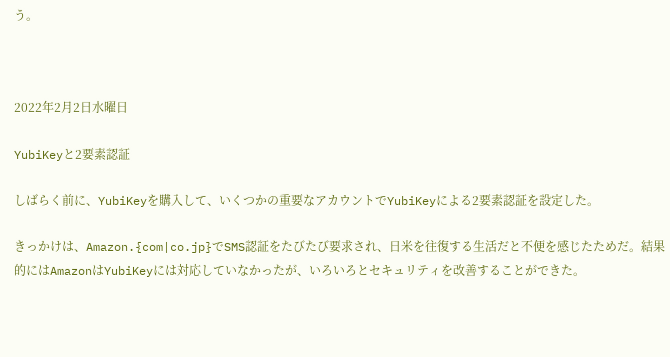う。



2022年2月2日水曜日

YubiKeyと2要素認証

しばらく前に、YubiKeyを購入して、いくつかの重要なアカウントでYubiKeyによる2要素認証を設定した。

きっかけは、Amazon.{com|co.jp}でSMS認証をたびたび要求され、日米を往復する生活だと不便を感じたためだ。結果的にはAmazonはYubiKeyには対応していなかったが、いろいろとセキュリティを改善することができた。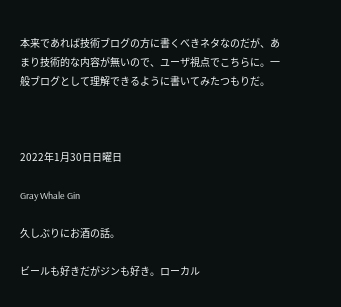本来であれば技術ブログの方に書くべきネタなのだが、あまり技術的な内容が無いので、ユーザ視点でこちらに。一般ブログとして理解できるように書いてみたつもりだ。



2022年1月30日日曜日

Gray Whale Gin

久しぶりにお酒の話。

ビールも好きだがジンも好き。ローカル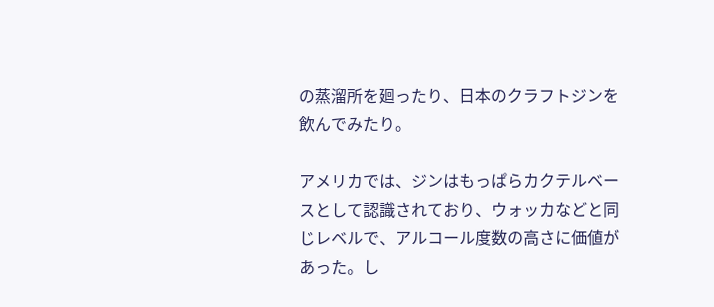の蒸溜所を廻ったり、日本のクラフトジンを飲んでみたり。

アメリカでは、ジンはもっぱらカクテルベースとして認識されており、ウォッカなどと同じレベルで、アルコール度数の高さに価値があった。し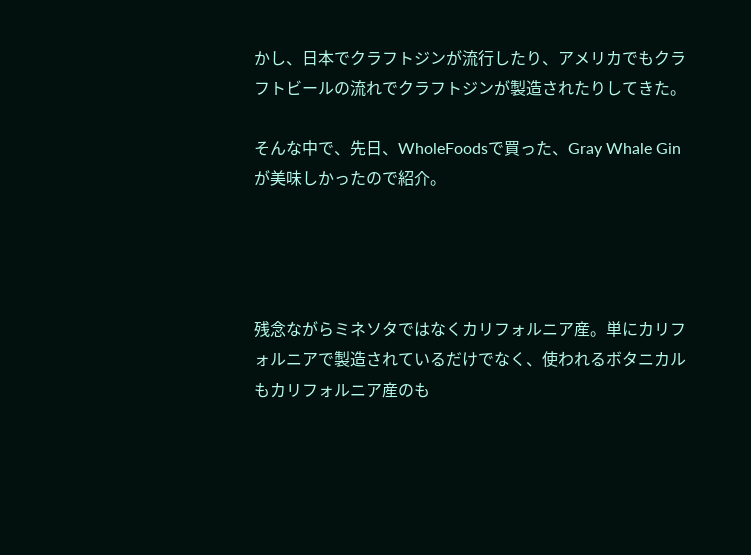かし、日本でクラフトジンが流行したり、アメリカでもクラフトビールの流れでクラフトジンが製造されたりしてきた。

そんな中で、先日、WholeFoodsで買った、Gray Whale Gin が美味しかったので紹介。




残念ながらミネソタではなくカリフォルニア産。単にカリフォルニアで製造されているだけでなく、使われるボタニカルもカリフォルニア産のも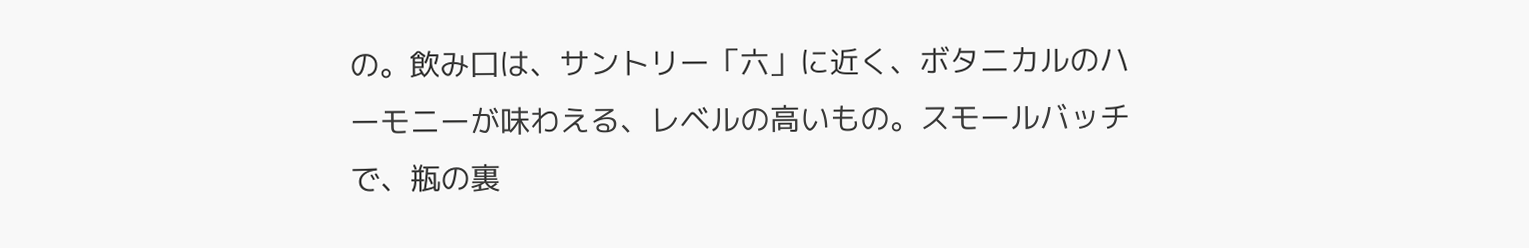の。飲み口は、サントリー「六」に近く、ボタニカルのハーモニーが味わえる、レベルの高いもの。スモールバッチで、瓶の裏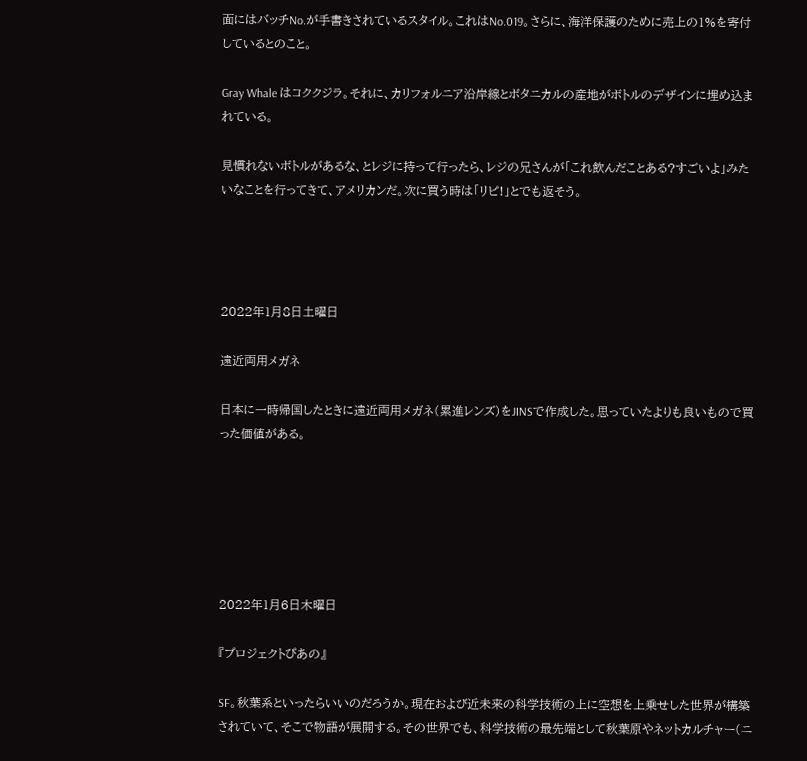面にはバッチNo.が手書きされているスタイル。これはNo.019。さらに、海洋保護のために売上の1%を寄付しているとのこと。

Gray Whale はコククジラ。それに、カリフォルニア沿岸線とボタニカルの産地がボトルのデザインに埋め込まれている。

見慣れないボトルがあるな、とレジに持って行ったら、レジの兄さんが「これ飲んだことある?すごいよ」みたいなことを行ってきて、アメリカンだ。次に買う時は「リピ!」とでも返そう。




2022年1月8日土曜日

遠近両用メガネ

日本に一時帰国したときに遠近両用メガネ(累進レンズ)をJINSで作成した。思っていたよりも良いもので買った価値がある。






2022年1月6日木曜日

『プロジェクトぴあの』

SF。秋葉系といったらいいのだろうか。現在および近未来の科学技術の上に空想を上乗せした世界が構築されていて、そこで物語が展開する。その世界でも、科学技術の最先端として秋葉原やネットカルチャー(ニ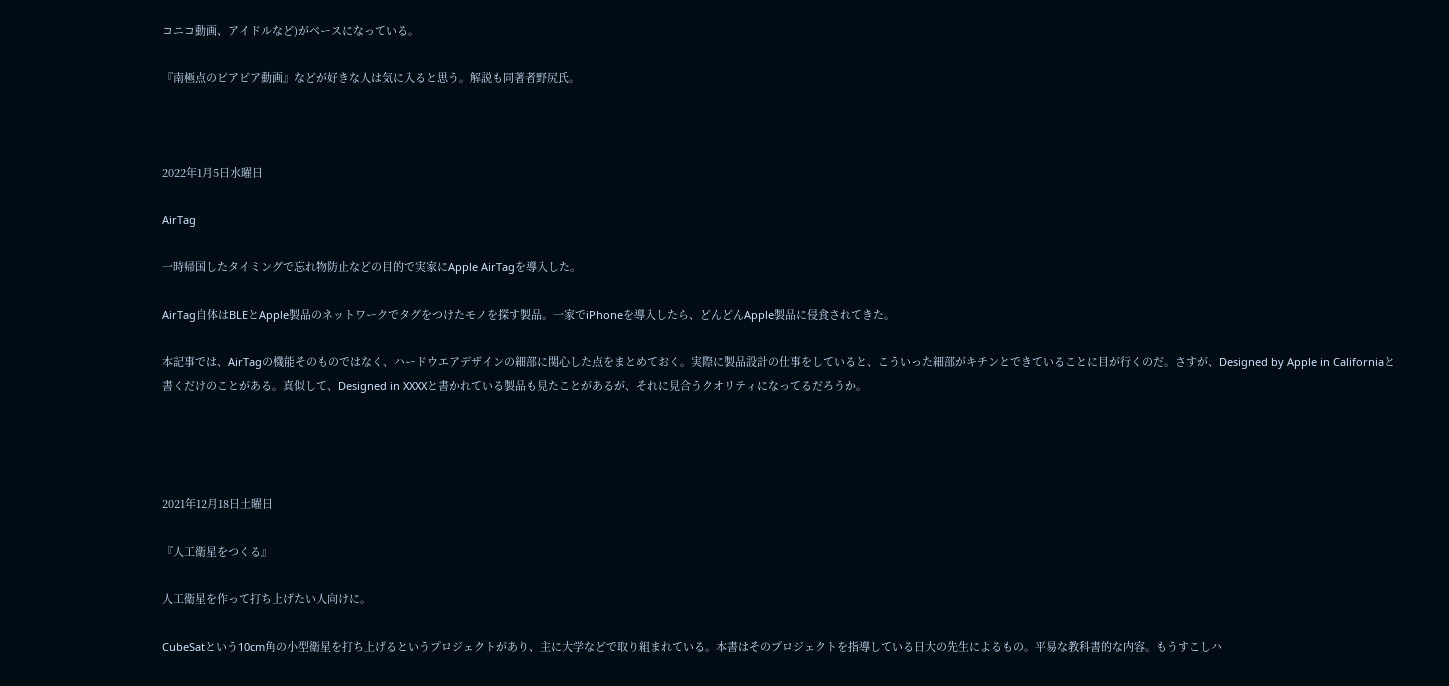コニコ動画、アイドルなど)がベースになっている。

『南極点のピアピア動画』などが好きな人は気に入ると思う。解説も同著者野尻氏。



2022年1月5日水曜日

AirTag

一時帰国したタイミングで忘れ物防止などの目的で実家にApple AirTagを導入した。

AirTag自体はBLEとApple製品のネットワークでタグをつけたモノを探す製品。一家でiPhoneを導入したら、どんどんApple製品に侵食されてきた。

本記事では、AirTagの機能そのものではなく、ハードウエアデザインの細部に関心した点をまとめておく。実際に製品設計の仕事をしていると、こういった細部がキチンとできていることに目が行くのだ。さすが、Designed by Apple in Californiaと書くだけのことがある。真似して、Designed in XXXXと書かれている製品も見たことがあるが、それに見合うクオリティになってるだろうか。




2021年12月18日土曜日

『人工衛星をつくる』

人工衛星を作って打ち上げたい人向けに。

CubeSatという10cm角の小型衛星を打ち上げるというプロジェクトがあり、主に大学などで取り組まれている。本書はそのプロジェクトを指導している日大の先生によるもの。平易な教科書的な内容。もうすこしハ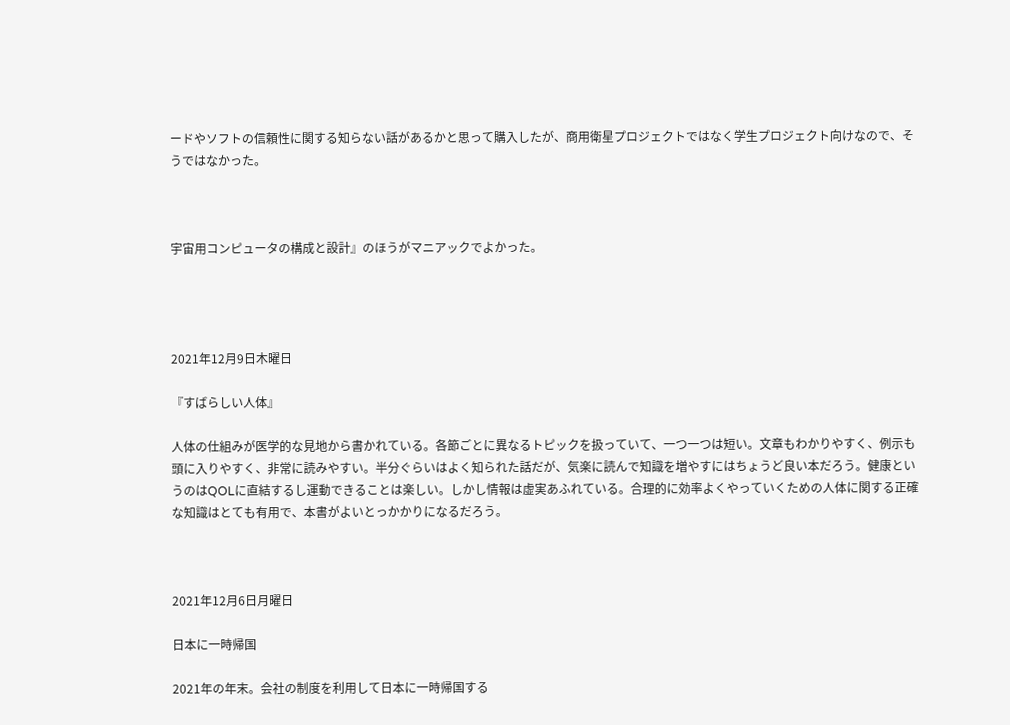ードやソフトの信頼性に関する知らない話があるかと思って購入したが、商用衛星プロジェクトではなく学生プロジェクト向けなので、そうではなかった。



宇宙用コンピュータの構成と設計』のほうがマニアックでよかった。




2021年12月9日木曜日

『すばらしい人体』

人体の仕組みが医学的な見地から書かれている。各節ごとに異なるトピックを扱っていて、一つ一つは短い。文章もわかりやすく、例示も頭に入りやすく、非常に読みやすい。半分ぐらいはよく知られた話だが、気楽に読んで知識を増やすにはちょうど良い本だろう。健康というのはQOLに直結するし運動できることは楽しい。しかし情報は虚実あふれている。合理的に効率よくやっていくための人体に関する正確な知識はとても有用で、本書がよいとっかかりになるだろう。



2021年12月6日月曜日

日本に一時帰国

2021年の年末。会社の制度を利用して日本に一時帰国する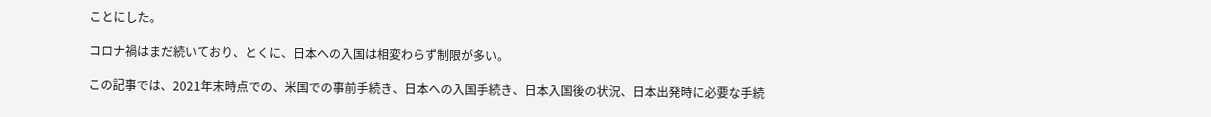ことにした。

コロナ禍はまだ続いており、とくに、日本への入国は相変わらず制限が多い。

この記事では、2021年末時点での、米国での事前手続き、日本への入国手続き、日本入国後の状況、日本出発時に必要な手続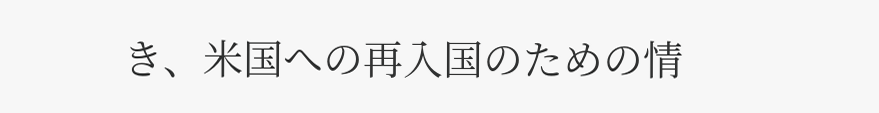き、米国への再入国のための情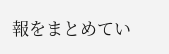報をまとめてい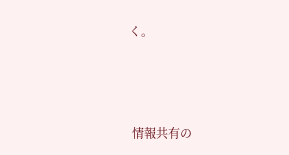く。



 情報共有の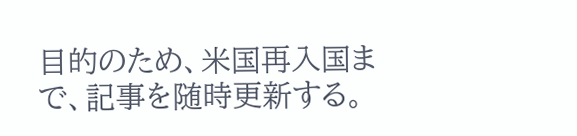目的のため、米国再入国まで、記事を随時更新する。